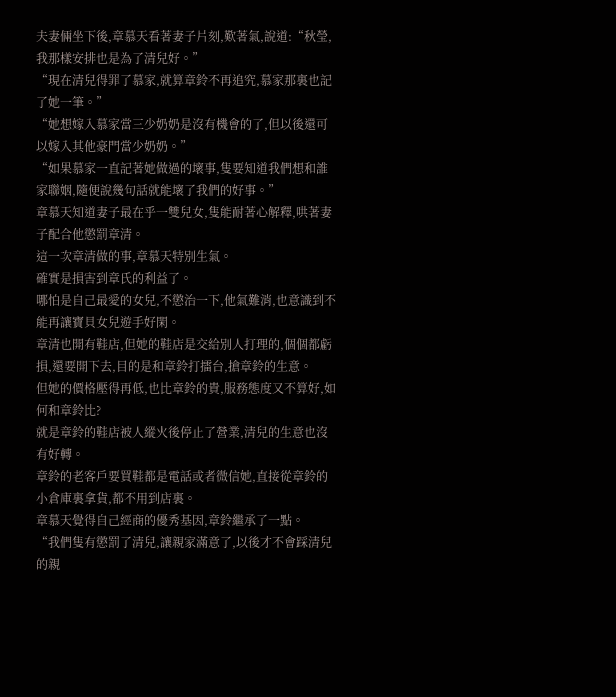夫妻倆坐下後,章慕天看著妻子片刻,歎著氣,說道:“秋瑩,我那樣安排也是為了清兒好。”
“現在清兒得罪了慕家,就算章鈴不再追究,慕家那裏也記了她一筆。”
“她想嫁入慕家當三少奶奶是沒有機會的了,但以後還可以嫁入其他豪門當少奶奶。”
“如果慕家一直記著她做過的壞事,隻要知道我們想和誰家聯姻,隨便說幾句話就能壞了我們的好事。”
章慕天知道妻子最在乎一雙兒女,隻能耐著心解釋,哄著妻子配合他懲罰章清。
這一次章清做的事,章慕天特別生氣。
確實是損害到章氏的利益了。
哪怕是自己最愛的女兒,不懲治一下,他氣難消,也意識到不能再讓寶貝女兒遊手好閑。
章清也開有鞋店,但她的鞋店是交給別人打理的,個個都虧損,還要開下去,目的是和章鈴打擂台,搶章鈴的生意。
但她的價格壓得再低,也比章鈴的貴,服務態度又不算好,如何和章鈴比?
就是章鈴的鞋店被人縱火後停止了營業,清兒的生意也沒有好轉。
章鈴的老客戶要買鞋都是電話或者微信她,直接從章鈴的小倉庫裏拿貨,都不用到店裏。
章慕天覺得自己經商的優秀基因,章鈴繼承了一點。
“我們隻有懲罰了清兒,讓親家滿意了,以後才不會踩清兒的親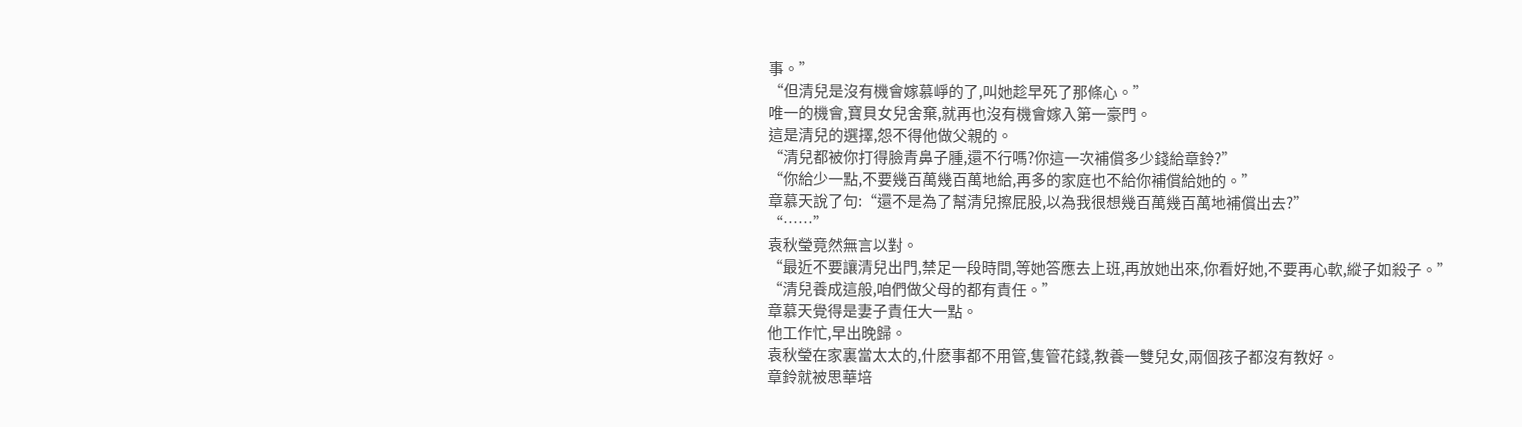事。”
“但清兒是沒有機會嫁慕崢的了,叫她趁早死了那條心。”
唯一的機會,寶貝女兒舍棄,就再也沒有機會嫁入第一豪門。
這是清兒的選擇,怨不得他做父親的。
“清兒都被你打得臉青鼻子腫,還不行嗎?你這一次補償多少錢給章鈴?”
“你給少一點,不要幾百萬幾百萬地給,再多的家庭也不給你補償給她的。”
章慕天說了句:“還不是為了幫清兒擦屁股,以為我很想幾百萬幾百萬地補償出去?”
“……”
袁秋瑩竟然無言以對。
“最近不要讓清兒出門,禁足一段時間,等她答應去上班,再放她出來,你看好她,不要再心軟,縱子如殺子。”
“清兒養成這般,咱們做父母的都有責任。”
章慕天覺得是妻子責任大一點。
他工作忙,早出晚歸。
袁秋瑩在家裏當太太的,什麽事都不用管,隻管花錢,教養一雙兒女,兩個孩子都沒有教好。
章鈴就被思華培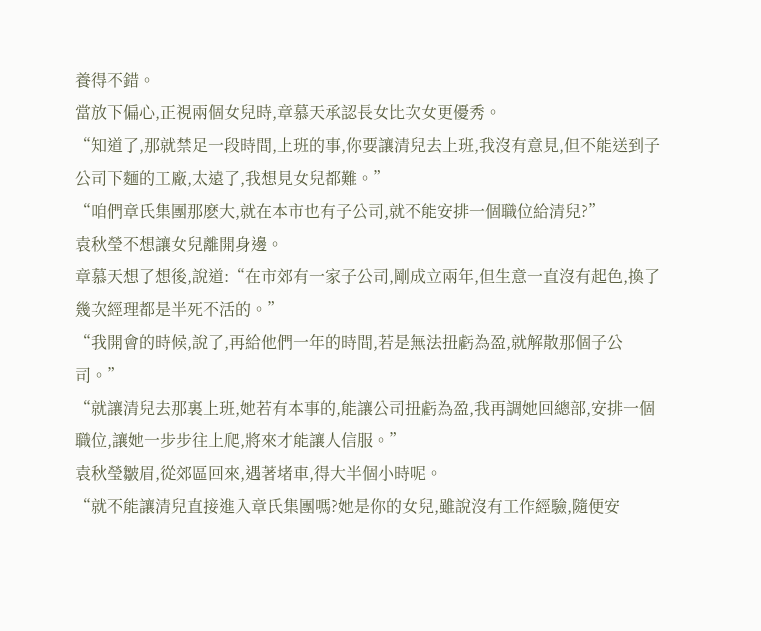養得不錯。
當放下偏心,正視兩個女兒時,章慕天承認長女比次女更優秀。
“知道了,那就禁足一段時間,上班的事,你要讓清兒去上班,我沒有意見,但不能送到子公司下麵的工廠,太遠了,我想見女兒都難。”
“咱們章氏集團那麽大,就在本市也有子公司,就不能安排一個職位給清兒?”
袁秋瑩不想讓女兒離開身邊。
章慕天想了想後,說道:“在市郊有一家子公司,剛成立兩年,但生意一直沒有起色,換了幾次經理都是半死不活的。”
“我開會的時候,說了,再給他們一年的時間,若是無法扭虧為盈,就解散那個子公司。”
“就讓清兒去那裏上班,她若有本事的,能讓公司扭虧為盈,我再調她回總部,安排一個職位,讓她一步步往上爬,將來才能讓人信服。”
袁秋瑩皺眉,從郊區回來,遇著堵車,得大半個小時呢。
“就不能讓清兒直接進入章氏集團嗎?她是你的女兒,雖說沒有工作經驗,隨便安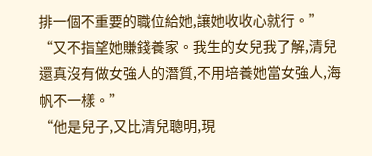排一個不重要的職位給她,讓她收收心就行。”
“又不指望她賺錢養家。我生的女兒我了解,清兒還真沒有做女強人的潛質,不用培養她當女強人,海帆不一樣。”
“他是兒子,又比清兒聰明,現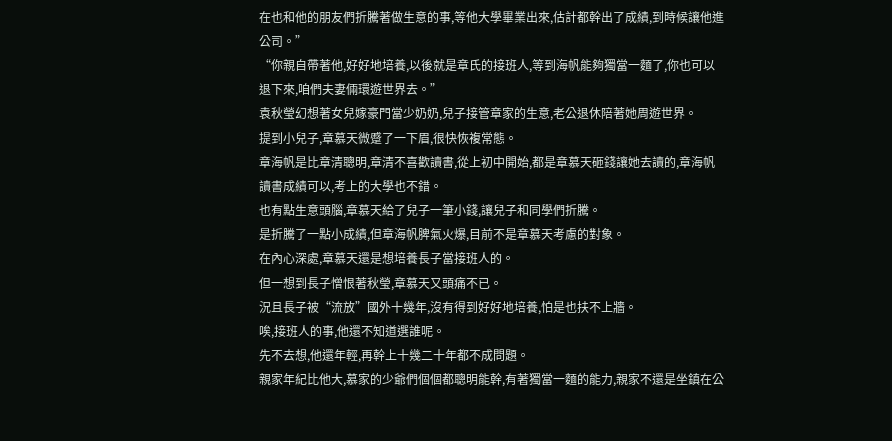在也和他的朋友們折騰著做生意的事,等他大學畢業出來,估計都幹出了成績,到時候讓他進公司。”
“你親自帶著他,好好地培養,以後就是章氏的接班人,等到海帆能夠獨當一麵了,你也可以退下來,咱們夫妻倆環遊世界去。”
袁秋瑩幻想著女兒嫁豪門當少奶奶,兒子接管章家的生意,老公退休陪著她周遊世界。
提到小兒子,章慕天微蹙了一下眉,很快恢複常態。
章海帆是比章清聰明,章清不喜歡讀書,從上初中開始,都是章慕天砸錢讓她去讀的,章海帆讀書成績可以,考上的大學也不錯。
也有點生意頭腦,章慕天給了兒子一筆小錢,讓兒子和同學們折騰。
是折騰了一點小成績,但章海帆脾氣火爆,目前不是章慕天考慮的對象。
在內心深處,章慕天還是想培養長子當接班人的。
但一想到長子憎恨著秋瑩,章慕天又頭痛不已。
況且長子被“流放”國外十幾年,沒有得到好好地培養,怕是也扶不上牆。
唉,接班人的事,他還不知道選誰呢。
先不去想,他還年輕,再幹上十幾二十年都不成問題。
親家年紀比他大,慕家的少爺們個個都聰明能幹,有著獨當一麵的能力,親家不還是坐鎮在公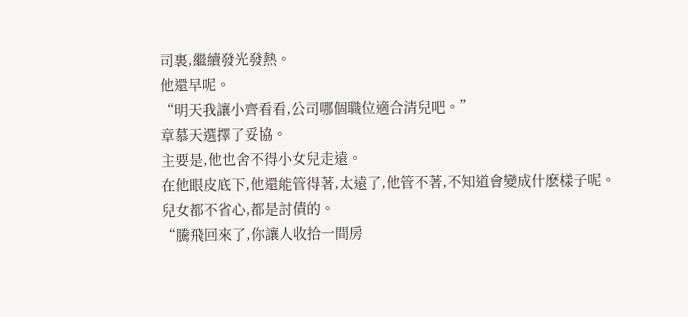司裏,繼續發光發熱。
他還早呢。
“明天我讓小齊看看,公司哪個職位適合清兒吧。”
章慕天選擇了妥協。
主要是,他也舍不得小女兒走遠。
在他眼皮底下,他還能管得著,太遠了,他管不著,不知道會變成什麽樣子呢。
兒女都不省心,都是討債的。
“騰飛回來了,你讓人收拾一間房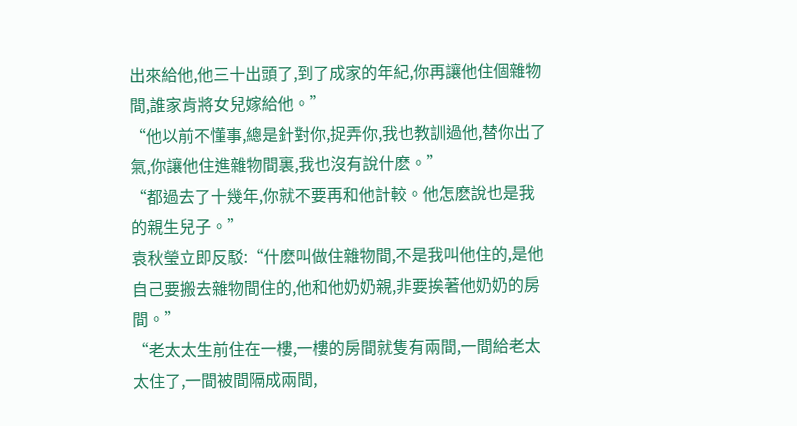出來給他,他三十出頭了,到了成家的年紀,你再讓他住個雜物間,誰家肯將女兒嫁給他。”
“他以前不懂事,總是針對你,捉弄你,我也教訓過他,替你出了氣,你讓他住進雜物間裏,我也沒有說什麽。”
“都過去了十幾年,你就不要再和他計較。他怎麽說也是我的親生兒子。”
袁秋瑩立即反駁:“什麽叫做住雜物間,不是我叫他住的,是他自己要搬去雜物間住的,他和他奶奶親,非要挨著他奶奶的房間。”
“老太太生前住在一樓,一樓的房間就隻有兩間,一間給老太太住了,一間被間隔成兩間,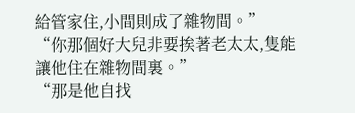給管家住,小間則成了雜物間。”
“你那個好大兒非要挨著老太太,隻能讓他住在雜物間裏。”
“那是他自找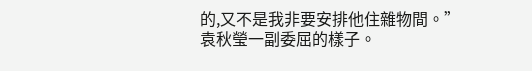的,又不是我非要安排他住雜物間。”
袁秋瑩一副委屈的樣子。